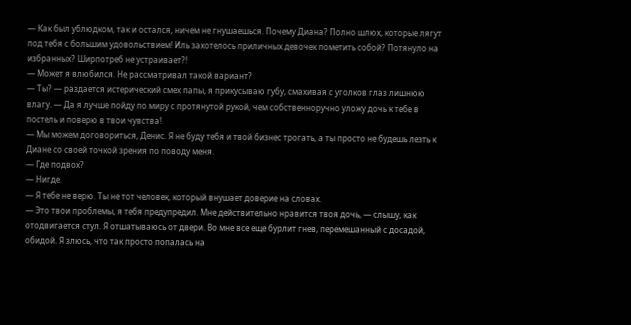— Как был ублюдком, так и остался, ничем не гнушаешься. Почему Диана? Полно шлюх, которые лягут под тебя с большим удовольствием! Иль захотелось приличных девочек пометить собой? Потянуло на избранных? Ширпотреб не устраивает?!
— Может я влюбился. Не рассматривал такой вариант?
— Ты? — раздается истерический смех папы, я прикусываю губу, смахивая с уголков глаз лишнюю влагу. — Да я лучше пойду по миру с протянутой рукой, чем собственноручно уложу дочь к тебе в постель и поверю в твои чувства!
— Мы можем договориться, Денис. Я не буду тебя и твой бизнес трогать, а ты просто не будешь лезть к Диане со своей точкой зрения по поводу меня.
— Где подвох?
— Нигде.
— Я тебе не верю. Ты не тот человек, который внушает доверие на словах.
— Это твои проблемы, я тебя предупредил. Мне действительно нравится твоя дочь, — слышу, как отодвигается стул. Я отшатываюсь от двери. Во мне все еще бурлит гнев, перемешанный с досадой, обидой. Я злюсь, что так просто попалась на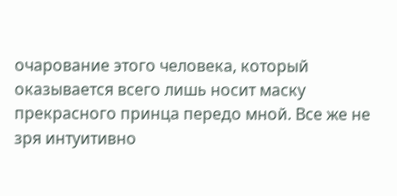очарование этого человека, который оказывается всего лишь носит маску прекрасного принца передо мной. Все же не зря интуитивно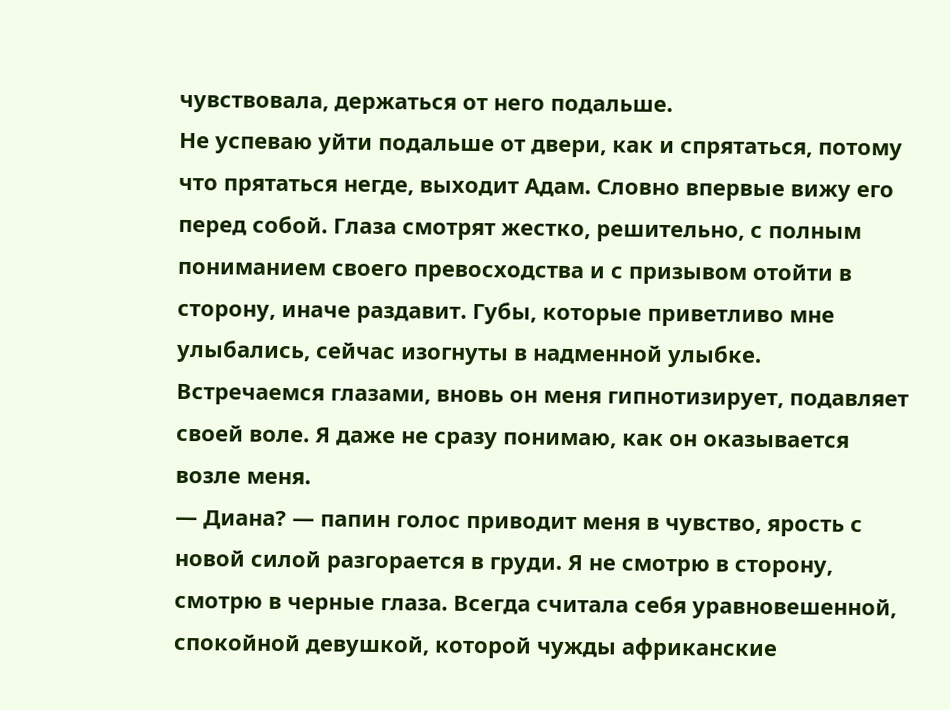чувствовала, держаться от него подальше.
Не успеваю уйти подальше от двери, как и спрятаться, потому что прятаться негде, выходит Адам. Словно впервые вижу его перед собой. Глаза смотрят жестко, решительно, с полным пониманием своего превосходства и с призывом отойти в сторону, иначе раздавит. Губы, которые приветливо мне улыбались, сейчас изогнуты в надменной улыбке. Встречаемся глазами, вновь он меня гипнотизирует, подавляет своей воле. Я даже не сразу понимаю, как он оказывается возле меня.
— Диана? — папин голос приводит меня в чувство, ярость с новой силой разгорается в груди. Я не смотрю в сторону, смотрю в черные глаза. Всегда считала себя уравновешенной, спокойной девушкой, которой чужды африканские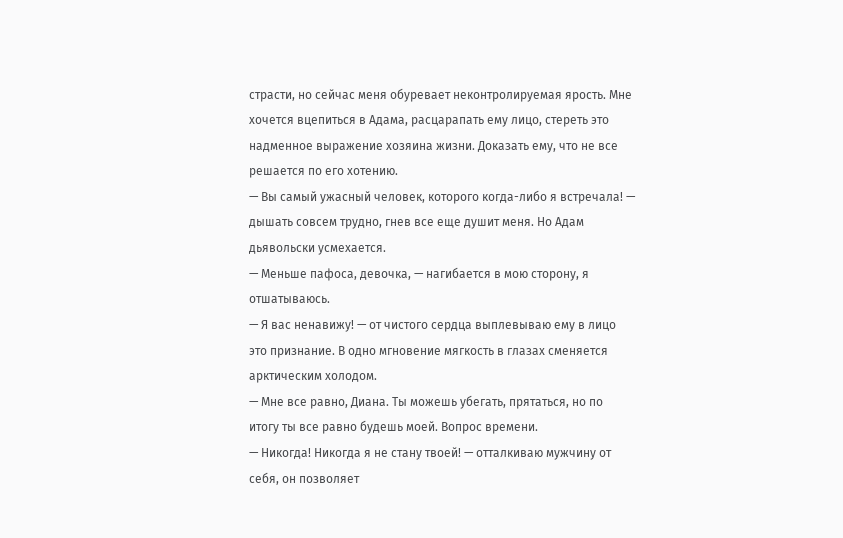страсти, но сейчас меня обуревает неконтролируемая ярость. Мне хочется вцепиться в Адама, расцарапать ему лицо, стереть это надменное выражение хозяина жизни. Доказать ему, что не все решается по его хотению.
— Вы самый ужасный человек, которого когда-либо я встречала! — дышать совсем трудно, гнев все еще душит меня. Но Адам дьявольски усмехается.
— Меньше пафоса, девочка, — нагибается в мою сторону, я отшатываюсь.
— Я вас ненавижу! — от чистого сердца выплевываю ему в лицо это признание. В одно мгновение мягкость в глазах сменяется арктическим холодом.
— Мне все равно, Диана. Ты можешь убегать, прятаться, но по итогу ты все равно будешь моей. Вопрос времени.
— Никогда! Никогда я не стану твоей! — отталкиваю мужчину от себя, он позволяет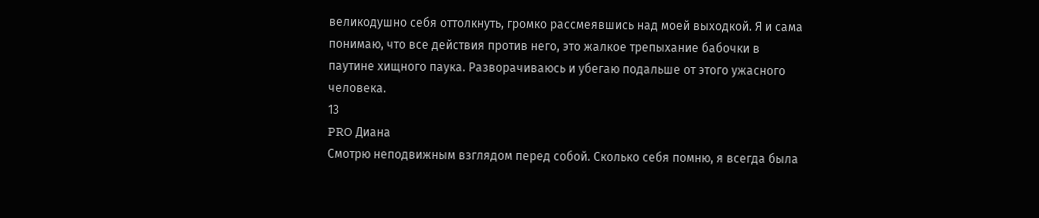великодушно себя оттолкнуть, громко рассмеявшись над моей выходкой. Я и сама понимаю, что все действия против него, это жалкое трепыхание бабочки в паутине хищного паука. Разворачиваюсь и убегаю подальше от этого ужасного человека.
13
PRO Диана
Смотрю неподвижным взглядом перед собой. Сколько себя помню, я всегда была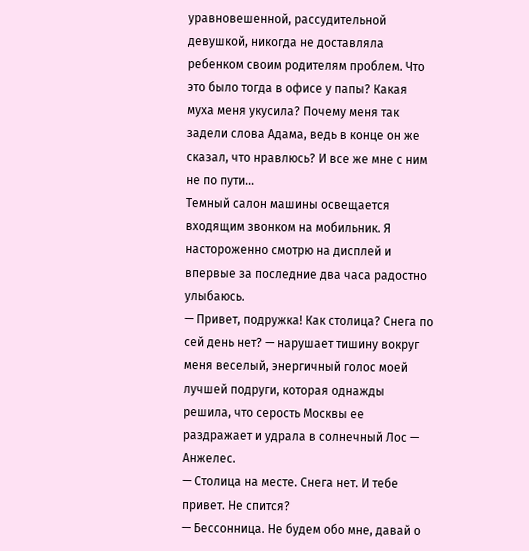уравновешенной, рассудительной девушкой, никогда не доставляла ребенком своим родителям проблем. Что это было тогда в офисе у папы? Какая муха меня укусила? Почему меня так задели слова Адама, ведь в конце он же сказал, что нравлюсь? И все же мне с ним не по пути…
Темный салон машины освещается входящим звонком на мобильник. Я настороженно смотрю на дисплей и впервые за последние два часа радостно улыбаюсь.
— Привет, подружка! Как столица? Снега по сей день нет? — нарушает тишину вокруг меня веселый, энергичный голос моей лучшей подруги, которая однажды решила, что серость Москвы ее раздражает и удрала в солнечный Лос — Анжелес.
— Столица на месте. Снега нет. И тебе привет. Не спится?
— Бессонница. Не будем обо мне, давай о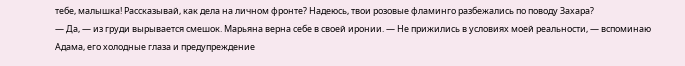тебе, малышка! Рассказывай, как дела на личном фронте? Надеюсь, твои розовые фламинго разбежались по поводу Захара?
— Да, — из груди вырывается смешок. Марьяна верна себе в своей иронии. — Не прижились в условиях моей реальности, — вспоминаю Адама, его холодные глаза и предупреждение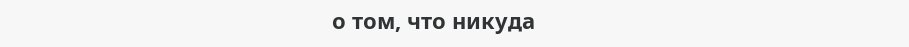о том, что никуда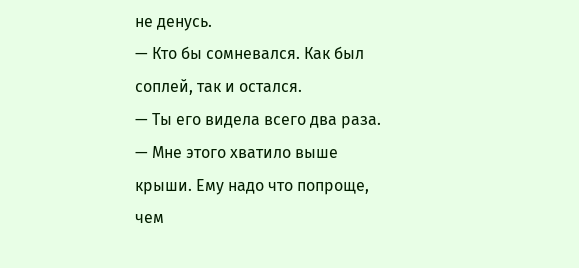не денусь.
— Кто бы сомневался. Как был соплей, так и остался.
— Ты его видела всего два раза.
— Мне этого хватило выше крыши. Ему надо что попроще, чем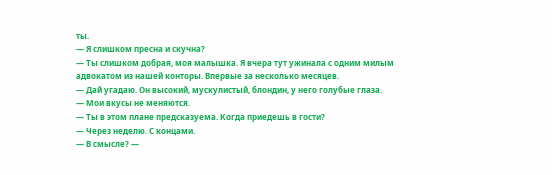ты.
— Я слишком пресна и скучна?
— Ты слишком добрая, моя малышка. Я вчера тут ужинала с одним милым адвокатом из нашей конторы. Впервые за несколько месяцев.
— Дай угадаю. Он высокий, мускулистый, блондин, у него голубые глаза.
— Мои вкусы не меняются.
— Ты в этом плане предсказуема. Когда приедешь в гости?
— Через неделю. С концами.
— В смысле? —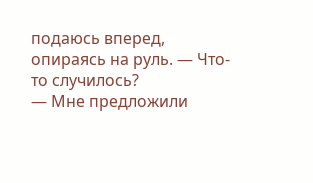подаюсь вперед, опираясь на руль. — Что-то случилось?
— Мне предложили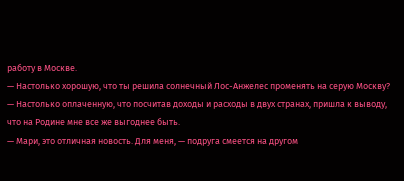работу в Москве.
— Настолько хорошую, что ты решила солнечный Лос-Анжелес променять на серую Москву?
— Настолько оплаченную, что посчитав доходы и расходы в двух странах, пришла к выводу, что на Родине мне все же выгоднее быть.
— Мари, это отличная новость. Для меня, — подруга смеется на другом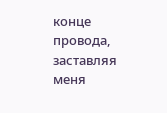конце провода, заставляя меня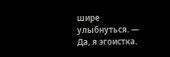шире улыбнуться. — Да, я эгоистка.